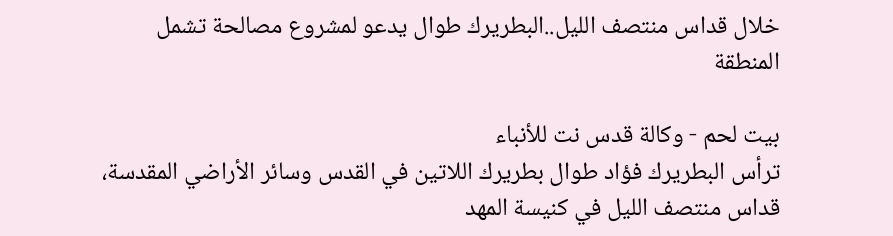خلال قداس منتصف الليل..البطريرك طوال يدعو لمشروع مصالحة تشمل المنطقة

بيت لحم - وكالة قدس نت للأنباء
ترأس البطريرك فؤاد طوال بطريرك اللاتين في القدس وسائر الأراضي المقدسة، قداس منتصف الليل في كنيسة المهد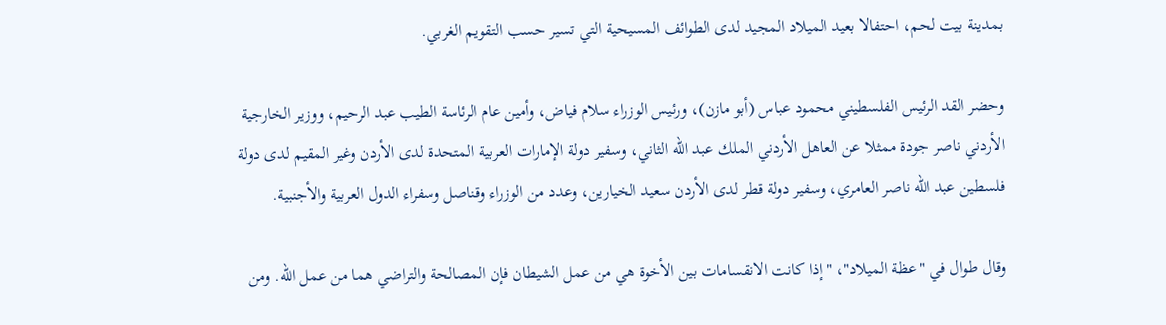بمدينة بيت لحم، احتفالا بعيد الميلاد المجيد لدى الطوائف المسيحية التي تسير حسب التقويم الغربي.

وحضر القد الرئيس الفلسطيني محمود عباس (أبو مازن)، ورئيس الوزراء سلام فياض، وأمين عام الرئاسة الطيب عبد الرحيم، ووزير الخارجية الأردني ناصر جودة ممثلا عن العاهل الأردني الملك عبد الله الثاني، وسفير دولة الإمارات العربية المتحدة لدى الأردن وغير المقيم لدى دولة فلسطين عبد الله ناصر العامري، وسفير دولة قطر لدى الأردن سعيد الخيارين، وعدد من الوزراء وقناصل وسفراء الدول العربية والأجنبية.

وقال طوال في "عظة الميلاد"، "إذا كانت الانقسامات بين الأخوة هي من عمل الشيطان فإن المصالحة والتراضي هما من عمل الله. ومن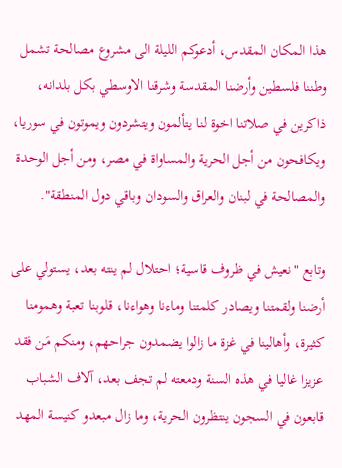هذا المكان المقدس، أدعوكم الليلة الى مشروع مصالحة تشمل وطننا فلسطين وأرضنا المقدسة وشرقنا الاوسطي بكل بلدانه، ذاكرين في صلاتنا اخوة لنا يتألمون ويتشردون ويموتون في سوريا، ويكافحون من أجل الحرية والمساواة في مصر، ومن أجل الوحدة والمصالحة في لبنان والعراق والسودان وباقي دول المنطقة".

وتابع "نعيش في ظروف قاسية؛ احتلال لم ينته بعد، يستولي على أرضنا ولقمتنا ويصادر كلمتنا وماءنا وهواءنا، قلوبنا تعبة وهمومنا كثيرة، وأهالينا في غزة ما زالوا يضمدون جراحهم، ومنكم مَن فقد عزيزا غاليا في هذه السنة ودمعته لم تجف بعد، آلاف الشباب قابعون في السجون ينتظرون الحرية، وما زال مبعدو كنيسة المهد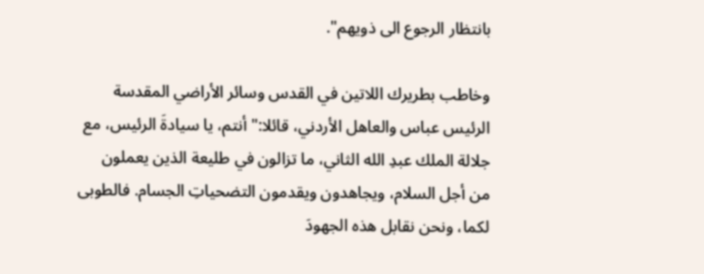بانتظار الرجوع الى ذويهم".

وخاطب بطريرك اللاتين في القدس وسائر الأراضي المقدسة الرئيس عباس والعاهل الأردني، قائلا:" أنتم، يا سيادةَ الرئيس، مع جلالة الملك عبدِ الله الثاني، ما تزالون في طليعة الذين يعملون من أجل السلام، ويجاهدون ويقدمون التضحياتِ الجسام. فالطوبى لكما، ونحن نقابل هذه الجهودَ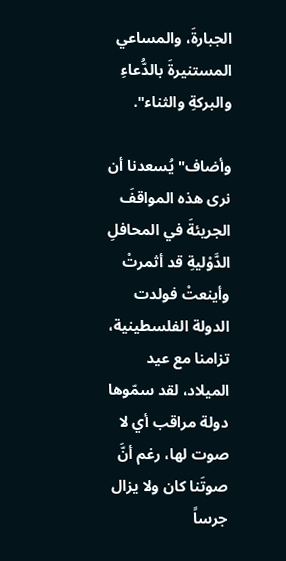الجبارةَ، والمساعي المستنيرةَ بالدُّعاءِ والبركةِ والثناء".

وأضاف" يُسعدنا أن نرى هذه المواقفَ الجريئةَ في المحافلِ الدَّوْليةِ قد أثمرتْ وأينعتْ فولدت الدولة الفلسطينية، تزامنا مع عيد الميلاد، لقد سمّوها دولة مراقب أي لا صوت لها، رغم أنَّ صوتَنا كان ولا يزال جرساً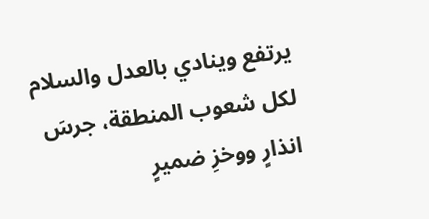يرتفع وينادي بالعدل والسلام لكل شعوب المنطقة، جرسَ انذارٍ ووخزِ ضميرٍ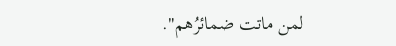لمن ماتت ضمائرُهم".